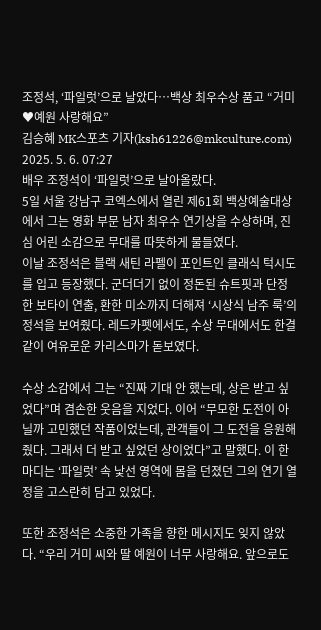조정석, ‘파일럿’으로 날았다…백상 최우수상 품고 “거미♥예원 사랑해요”
김승혜 MK스포츠 기자(ksh61226@mkculture.com) 2025. 5. 6. 07:27
배우 조정석이 ‘파일럿’으로 날아올랐다.
5일 서울 강남구 코엑스에서 열린 제61회 백상예술대상에서 그는 영화 부문 남자 최우수 연기상을 수상하며, 진심 어린 소감으로 무대를 따뜻하게 물들였다.
이날 조정석은 블랙 새틴 라펠이 포인트인 클래식 턱시도를 입고 등장했다. 군더더기 없이 정돈된 슈트핏과 단정한 보타이 연출, 환한 미소까지 더해져 ‘시상식 남주 룩’의 정석을 보여줬다. 레드카펫에서도, 수상 무대에서도 한결같이 여유로운 카리스마가 돋보였다.

수상 소감에서 그는 “진짜 기대 안 했는데, 상은 받고 싶었다”며 겸손한 웃음을 지었다. 이어 “무모한 도전이 아닐까 고민했던 작품이었는데, 관객들이 그 도전을 응원해줬다. 그래서 더 받고 싶었던 상이었다”고 말했다. 이 한마디는 ‘파일럿’ 속 낯선 영역에 몸을 던졌던 그의 연기 열정을 고스란히 담고 있었다.

또한 조정석은 소중한 가족을 향한 메시지도 잊지 않았다. “우리 거미 씨와 딸 예원이 너무 사랑해요. 앞으로도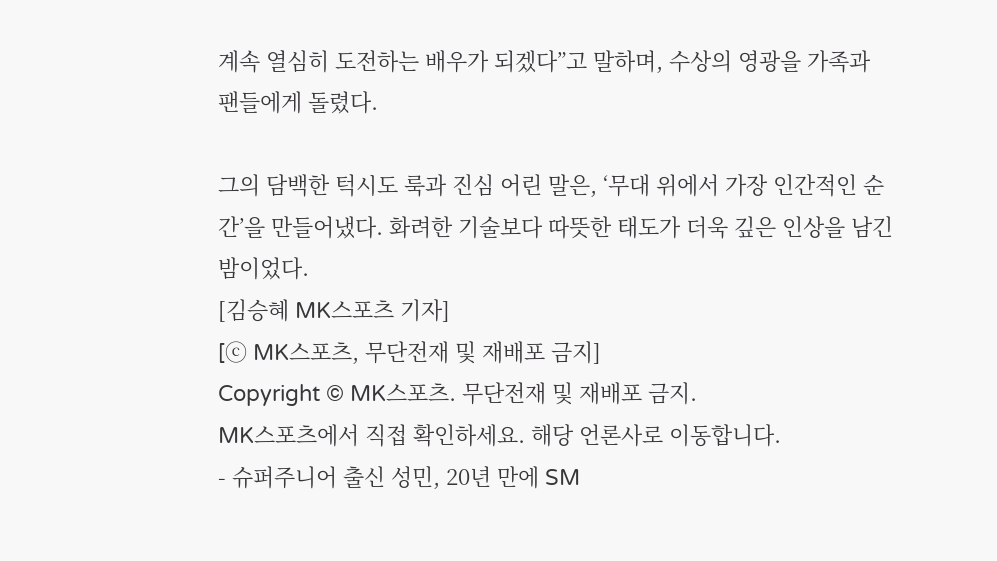계속 열심히 도전하는 배우가 되겠다”고 말하며, 수상의 영광을 가족과 팬들에게 돌렸다.

그의 담백한 턱시도 룩과 진심 어린 말은, ‘무대 위에서 가장 인간적인 순간’을 만들어냈다. 화려한 기술보다 따뜻한 태도가 더욱 깊은 인상을 남긴 밤이었다.
[김승혜 MK스포츠 기자]
[ⓒ MK스포츠, 무단전재 및 재배포 금지]
Copyright © MK스포츠. 무단전재 및 재배포 금지.
MK스포츠에서 직접 확인하세요. 해당 언론사로 이동합니다.
- 슈퍼주니어 출신 성민, 20년 만에 SM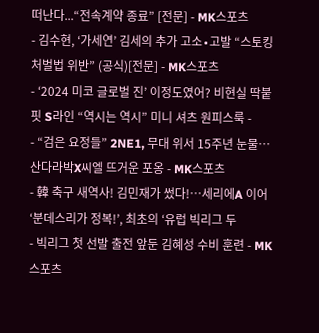떠난다...“전속계약 종료” [전문] - MK스포츠
- 김수현, ‘가세연’ 김세의 추가 고소∙고발 “스토킹처벌법 위반” (공식)[전문] - MK스포츠
- ‘2024 미코 글로벌 진’ 이정도였어? 비현실 딱붙핏 S라인 “역시는 역시” 미니 셔츠 원피스룩 -
- “검은 요정들” 2NE1, 무대 위서 15주년 눈물…산다라박X씨엘 뜨거운 포옹 - MK스포츠
- 韓 축구 새역사! 김민재가 썼다!…세리에A 이어 ‘분데스리가 정복!’, 최초의 ‘유럽 빅리그 두
- 빅리그 첫 선발 출전 앞둔 김혜성 수비 훈련 - MK스포츠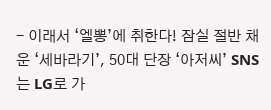- 이래서 ‘엘뽕’에 취한다! 잠실 절반 채운 ‘세바라기’, 50대 단장 ‘아저씨’ SNS는 LG로 가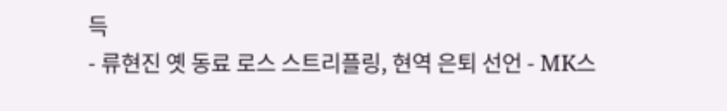득
- 류현진 옛 동료 로스 스트리플링, 현역 은퇴 선언 - MK스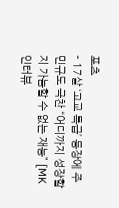포츠
- 17살 ‘고교 특급’ 등장에 주민규도 극찬 “어디까지 성장할지 가늠할 수 없는 재능” [MK인터뷰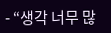- “생각 너무 많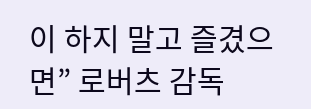이 하지 말고 즐겼으면” 로버츠 감독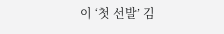이 ‘첫 선발’ 김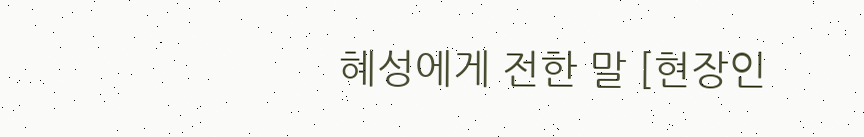혜성에게 전한 말 [현장인